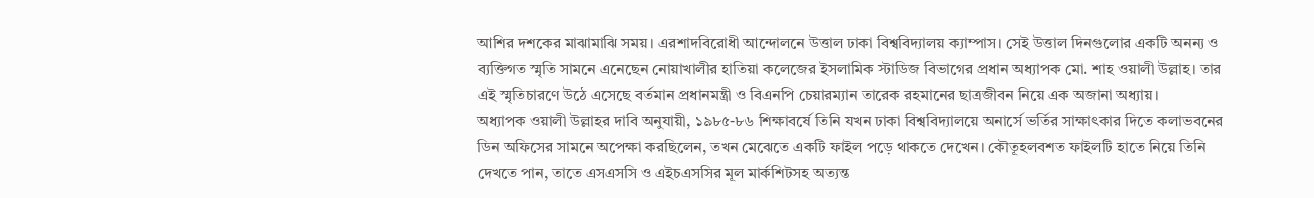আশির দশকের মাঝামাঝি সময়। এরশাদবিরোধী আন্দোলনে উত্তাল ঢাকা বিশ্ববিদ্যালয় ক্যাম্পাস। সেই উত্তাল দিনগুলোর একটি অনন্য ও ব্যক্তিগত স্মৃতি সামনে এনেছেন নোয়াখালীর হাতিয়া কলেজের ইসলামিক স্টাডিজ বিভাগের প্রধান অধ্যাপক মো. শাহ ওয়ালী উল্লাহ। তার এই স্মৃতিচারণে উঠে এসেছে বর্তমান প্রধানমন্ত্রী ও বিএনপি চেয়ারম্যান তারেক রহমানের ছাত্রজীবন নিয়ে এক অজানা অধ্যায়।
অধ্যাপক ওয়ালী উল্লাহর দাবি অনুযায়ী, ১৯৮৫-৮৬ শিক্ষাবর্ষে তিনি যখন ঢাকা বিশ্ববিদ্যালয়ে অনার্সে ভর্তির সাক্ষাৎকার দিতে কলাভবনের ডিন অফিসের সামনে অপেক্ষা করছিলেন, তখন মেঝেতে একটি ফাইল পড়ে থাকতে দেখেন। কৌতূহলবশত ফাইলটি হাতে নিয়ে তিনি দেখতে পান, তাতে এসএসসি ও এইচএসসির মূল মার্কশিটসহ অত্যন্ত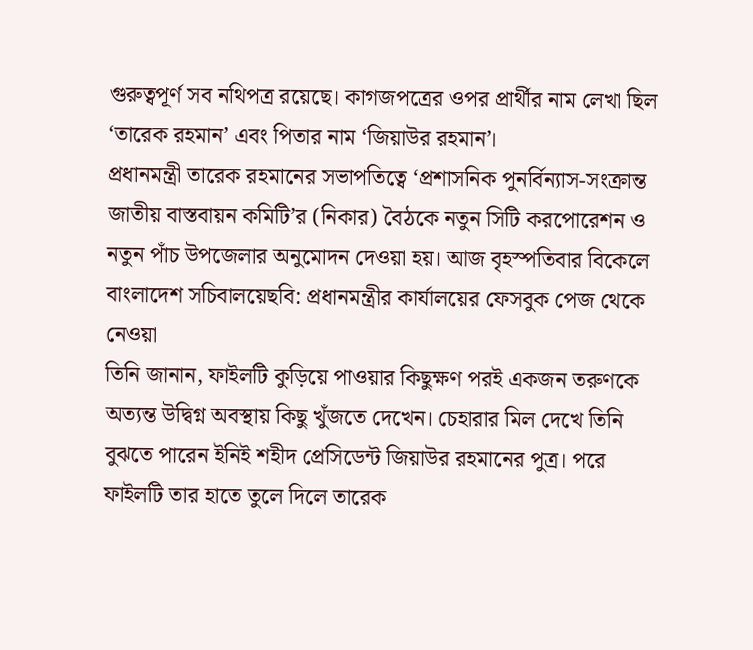গুরুত্বপূর্ণ সব নথিপত্র রয়েছে। কাগজপত্রের ওপর প্রার্থীর নাম লেখা ছিল ‘তারেক রহমান’ এবং পিতার নাম ‘জিয়াউর রহমান’।
প্রধানমন্ত্রী তারেক রহমানের সভাপতিত্বে ‘প্রশাসনিক পুনর্বিন্যাস-সংক্রান্ত জাতীয় বাস্তবায়ন কমিটি’র (নিকার) বৈঠকে নতুন সিটি করপোরেশন ও নতুন পাঁচ উপজেলার অনুমোদন দেওয়া হয়। আজ বৃহস্পতিবার বিকেলে বাংলাদেশ সচিবালয়েছবি: প্রধানমন্ত্রীর কার্যালয়ের ফেসবুক পেজ থেকে নেওয়া
তিনি জানান, ফাইলটি কুড়িয়ে পাওয়ার কিছুক্ষণ পরই একজন তরুণকে অত্যন্ত উদ্বিগ্ন অবস্থায় কিছু খুঁজতে দেখেন। চেহারার মিল দেখে তিনি বুঝতে পারেন ইনিই শহীদ প্রেসিডেন্ট জিয়াউর রহমানের পুত্র। পরে ফাইলটি তার হাতে তুলে দিলে তারেক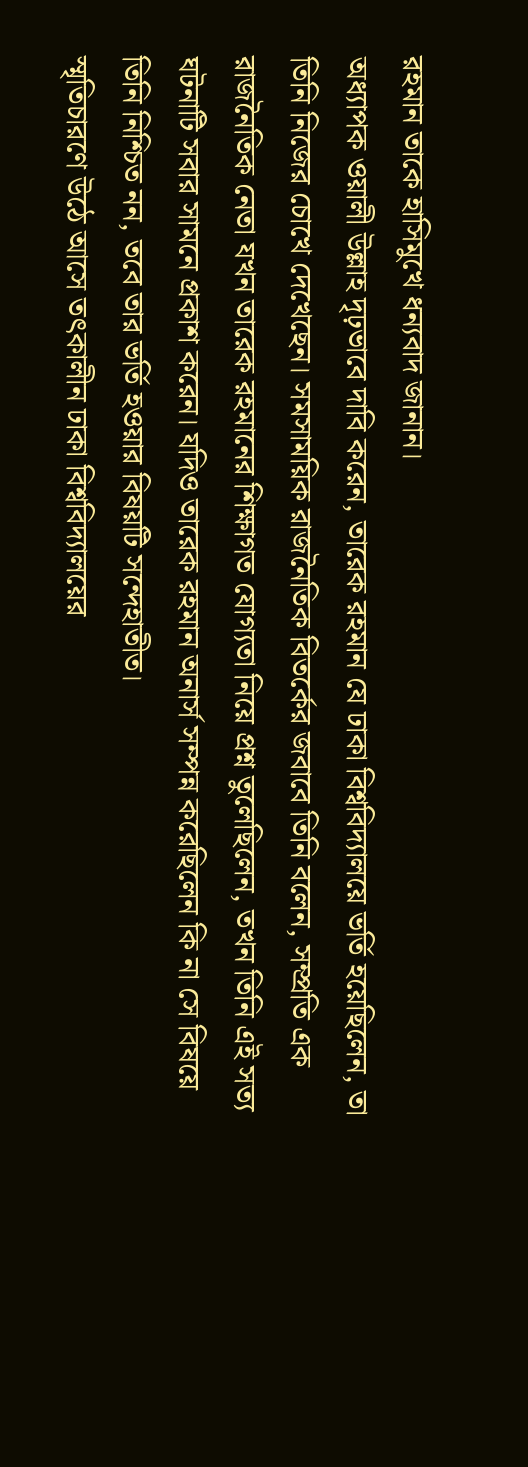রহমান তাকে হাসিমুখে ধন্যবাদ জানান।
অধ্যাপক ওয়ালী উল্লাহ দৃঢ়ভাবে দাবি করেন, তারেক রহমান যে ঢাকা বিশ্ববিদ্যালয়ে ভর্তি হয়েছিলেন, তা তিনি নিজের চোখে দেখেছেন। সমসাময়িক রাজনৈতিক বিতর্কের জবাবে তিনি বলেন, সম্প্রতি এক রাজনৈতিক নেতা যখন তারেক রহমানের শিক্ষাগত যোগ্যতা নিয়ে প্রশ্ন তুলেছিলেন, তখন তিনি এই সত্য ঘটনাটি সবার সামনে প্রকাশ করেন। যদিও তারেক রহমান অনার্স সম্পন্ন করেছিলেন কি না সে বিষয়ে তিনি নিশ্চিত নন, তবে তার ভর্তি হওয়ার বিষয়টি সন্দেহাতীত।
স্মৃতিচারণে উঠে আসে তৎকালীন ঢাকা বিশ্ববিদ্যালয়ের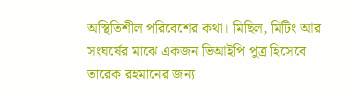অস্থিতিশীল পরিবেশের কথা। মিছিল, মিটিং আর সংঘর্ষের মাঝে একজন ভিআইপি পুত্র হিসেবে তারেক রহমানের জন্য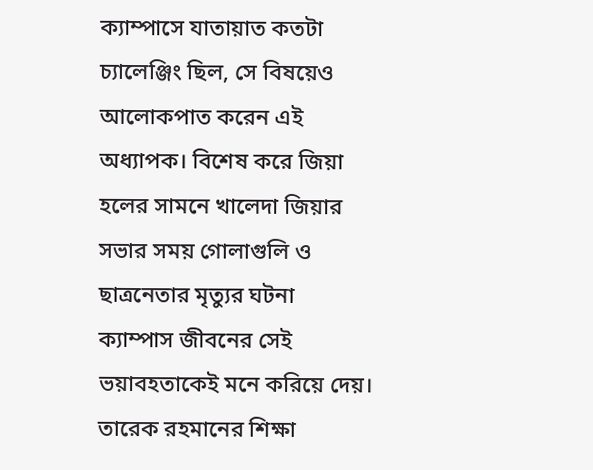ক্যাম্পাসে যাতায়াত কতটা চ্যালেঞ্জিং ছিল, সে বিষয়েও আলোকপাত করেন এই অধ্যাপক। বিশেষ করে জিয়া হলের সামনে খালেদা জিয়ার সভার সময় গোলাগুলি ও ছাত্রনেতার মৃত্যুর ঘটনা ক্যাম্পাস জীবনের সেই ভয়াবহতাকেই মনে করিয়ে দেয়।
তারেক রহমানের শিক্ষা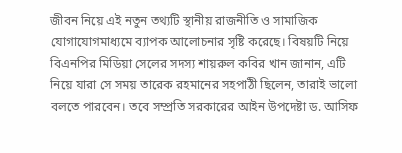জীবন নিয়ে এই নতুন তথ্যটি স্থানীয় রাজনীতি ও সামাজিক যোগাযোগমাধ্যমে ব্যাপক আলোচনার সৃষ্টি করেছে। বিষয়টি নিয়ে বিএনপির মিডিয়া সেলের সদস্য শায়রুল কবির খান জানান, এটি নিয়ে যারা সে সময় তারেক রহমানের সহপাঠী ছিলেন, তারাই ভালো বলতে পারবেন। তবে সম্প্রতি সরকারের আইন উপদেষ্টা ড. আসিফ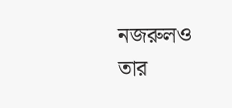নজরুলও তার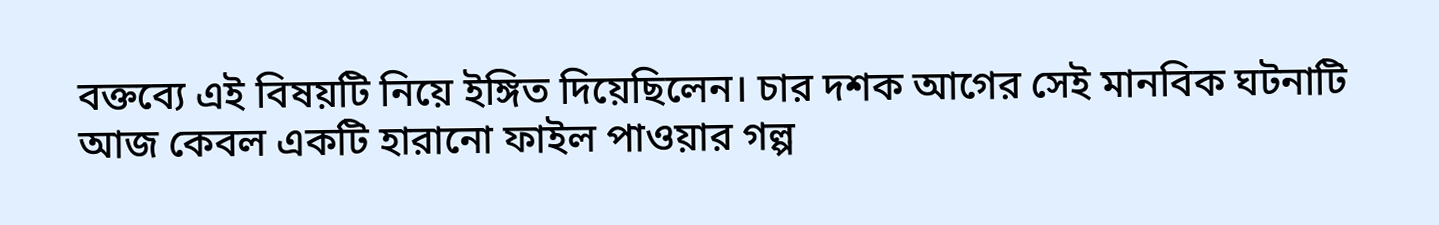বক্তব্যে এই বিষয়টি নিয়ে ইঙ্গিত দিয়েছিলেন। চার দশক আগের সেই মানবিক ঘটনাটি আজ কেবল একটি হারানো ফাইল পাওয়ার গল্প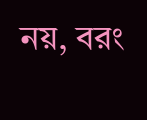নয়, বরং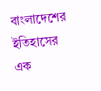বাংলাদেশের ইতিহাসের এক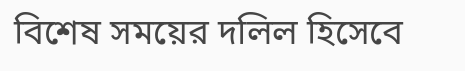বিশেষ সময়ের দলিল হিসেবে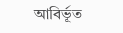আবির্ভূত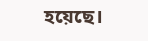হয়েছে।